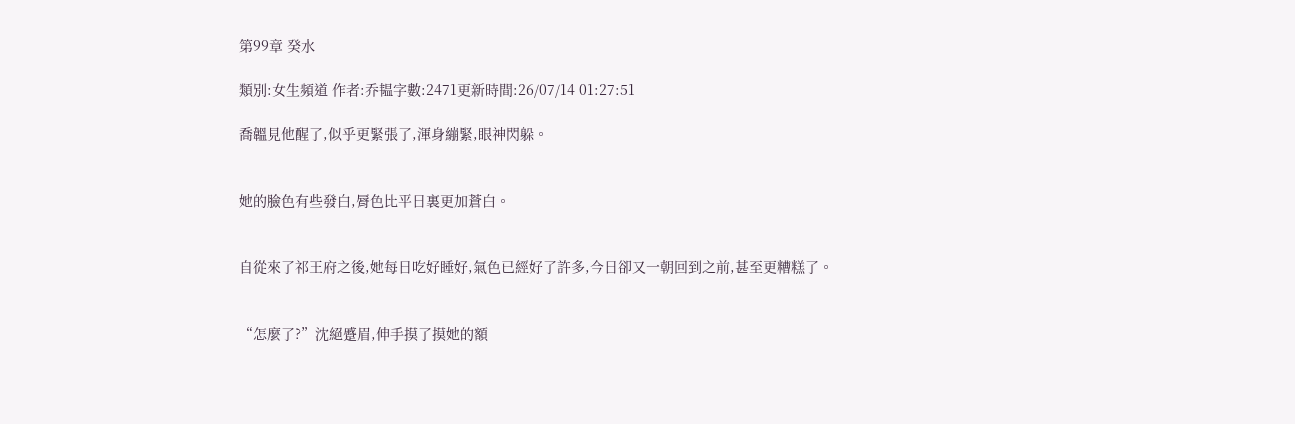第99章 癸水

類別:女生頻道 作者:乔韫字數:2471更新時間:26/07/14 01:27:51

喬韞見他醒了,似乎更緊張了,渾身繃緊,眼神閃躲。


她的臉色有些發白,脣色比平日裏更加蒼白。


自從來了祁王府之後,她每日吃好睡好,氣色已經好了許多,今日卻又一朝回到之前,甚至更糟糕了。


“怎麼了?”沈絕蹙眉,伸手摸了摸她的額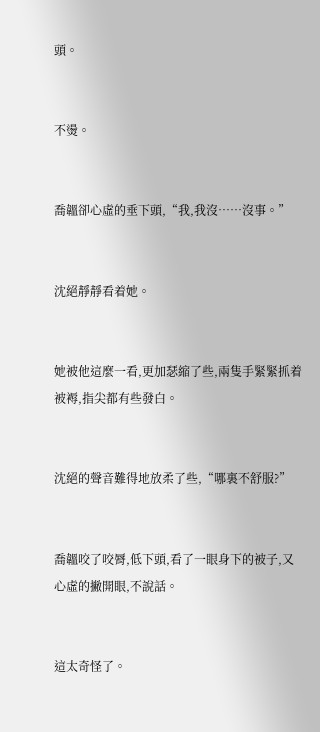頭。


不燙。


喬韞卻心虛的垂下頭,“我,我沒……沒事。”


沈絕靜靜看着她。


她被他這麼一看,更加瑟縮了些,兩隻手緊緊抓着被褥,指尖都有些發白。


沈絕的聲音難得地放柔了些,“哪裏不舒服?”


喬韞咬了咬脣,低下頭,看了一眼身下的被子,又心虛的撇開眼,不說話。


這太奇怪了。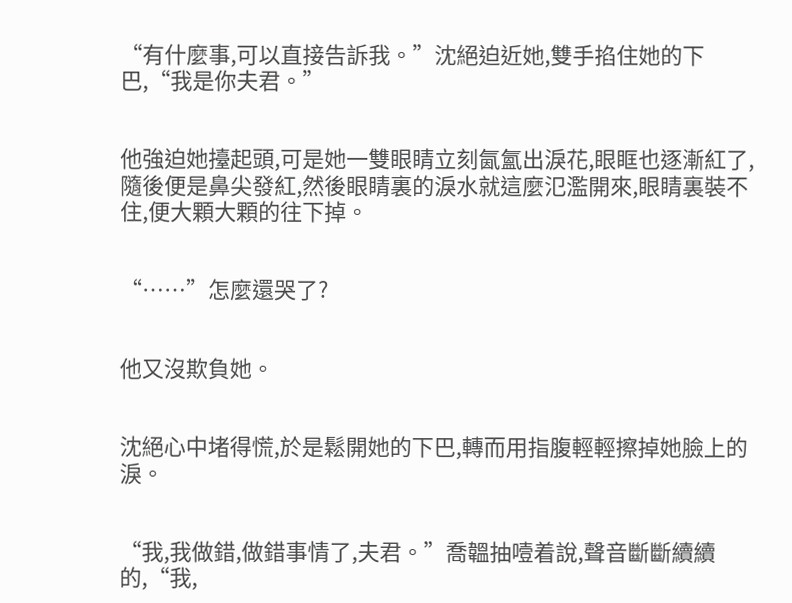“有什麼事,可以直接告訴我。”沈絕迫近她,雙手掐住她的下巴,“我是你夫君。”


他強迫她擡起頭,可是她一雙眼睛立刻氤氳出淚花,眼眶也逐漸紅了,隨後便是鼻尖發紅,然後眼睛裏的淚水就這麼氾濫開來,眼睛裏裝不住,便大顆大顆的往下掉。


“……”怎麼還哭了?


他又沒欺負她。


沈絕心中堵得慌,於是鬆開她的下巴,轉而用指腹輕輕擦掉她臉上的淚。


“我,我做錯,做錯事情了,夫君。”喬韞抽噎着說,聲音斷斷續續的,“我,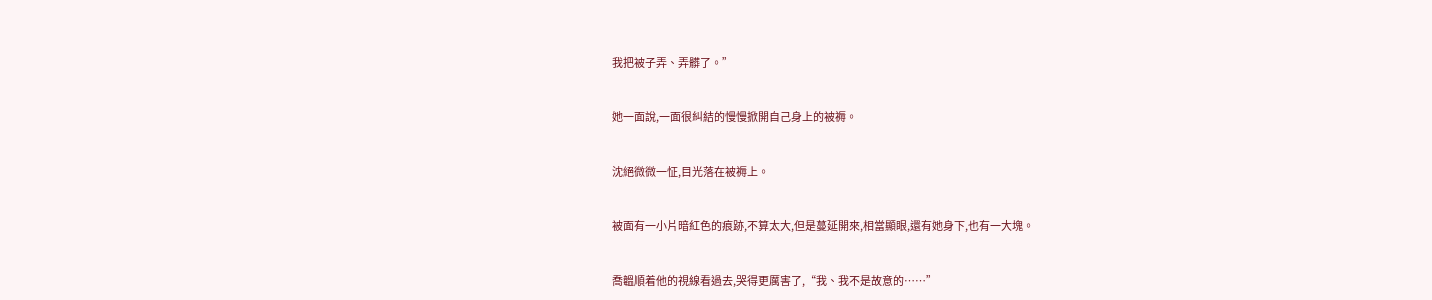我把被子弄、弄髒了。”


她一面說,一面很糾結的慢慢掀開自己身上的被褥。


沈絕微微一怔,目光落在被褥上。


被面有一小片暗紅色的痕跡,不算太大,但是蔓延開來,相當顯眼,還有她身下,也有一大塊。


喬韞順着他的視線看過去,哭得更厲害了,“我、我不是故意的……”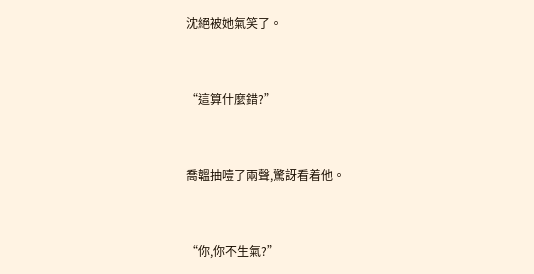沈絕被她氣笑了。


“這算什麼錯?”


喬韞抽噎了兩聲,驚訝看着他。


“你,你不生氣?”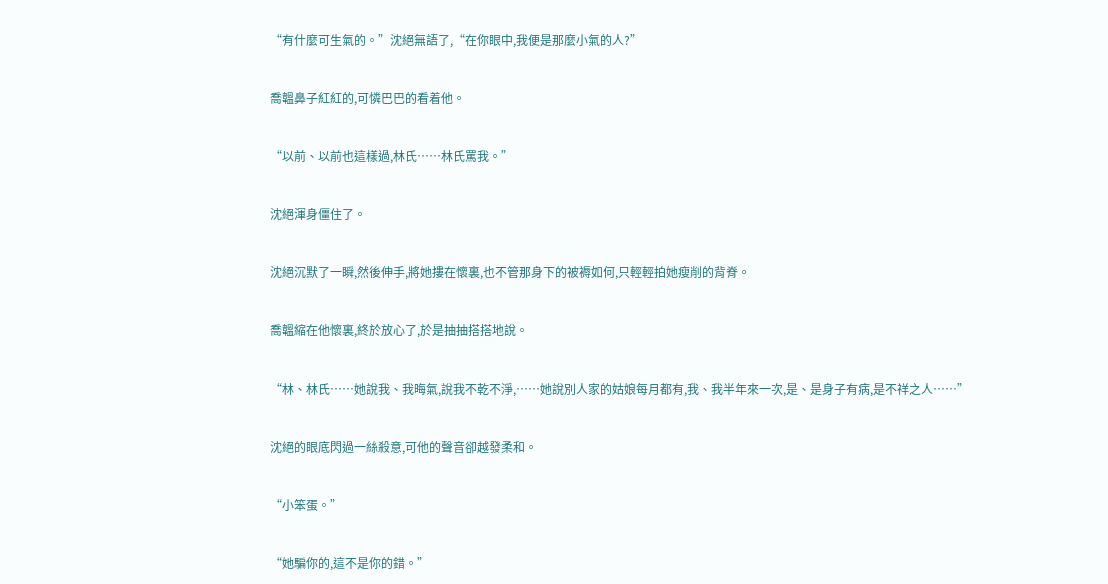“有什麼可生氣的。”沈絕無語了,“在你眼中,我便是那麼小氣的人?”


喬韞鼻子紅紅的,可憐巴巴的看着他。


“以前、以前也這樣過,林氏……林氏罵我。”


沈絕渾身僵住了。


沈絕沉默了一瞬,然後伸手,將她摟在懷裏,也不管那身下的被褥如何,只輕輕拍她瘦削的背脊。


喬韞縮在他懷裏,終於放心了,於是抽抽搭搭地說。


“林、林氏……她說我、我晦氣,說我不乾不淨,……她說別人家的姑娘每月都有,我、我半年來一次,是、是身子有病,是不祥之人……”


沈絕的眼底閃過一絲殺意,可他的聲音卻越發柔和。


“小笨蛋。”


“她騙你的,這不是你的錯。”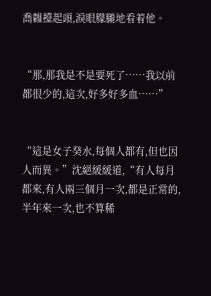喬韞擡起頭,淚眼朦朧地看着他。


“那,那我是不是要死了……我以前都很少的,這次,好多好多血……”


“這是女子癸水,每個人都有,但也因人而異。”沈絕緩緩道,“有人每月都來,有人兩三個月一次,都是正常的,半年來一次,也不算稀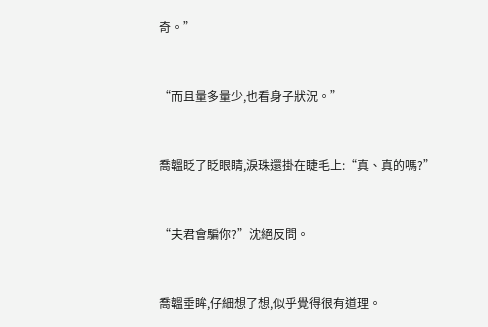奇。”


“而且量多量少,也看身子狀況。”


喬韞眨了眨眼睛,淚珠還掛在睫毛上:“真、真的嗎?”


“夫君會騙你?”沈絕反問。


喬韞垂眸,仔細想了想,似乎覺得很有道理。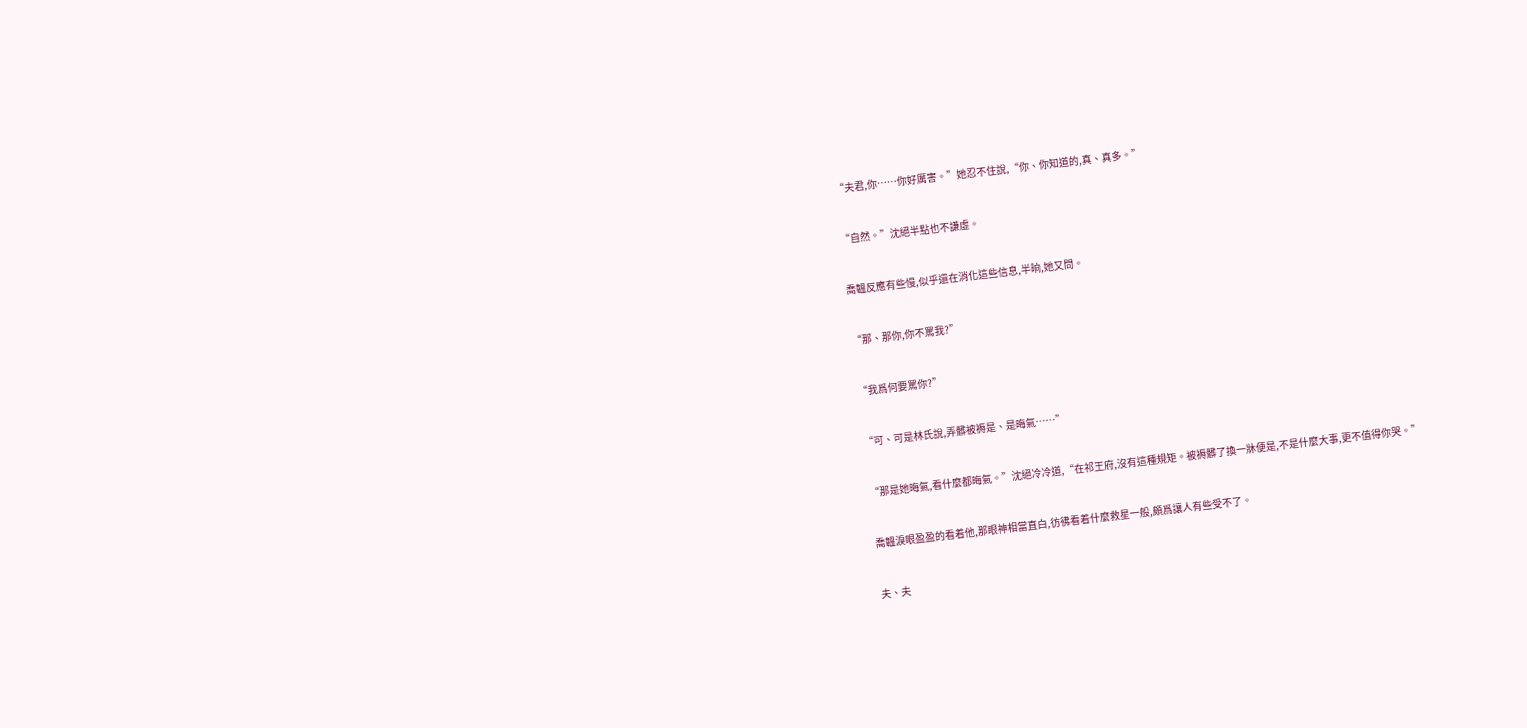“夫君,你……你好厲害。”她忍不住說,“你、你知道的,真、真多。”


“自然。”沈絕半點也不謙虛。


喬韞反應有些慢,似乎還在消化這些信息,半晌,她又問。


“那、那你,你不罵我?”


“我爲何要罵你?”


“可、可是林氏說,弄髒被褥是、是晦氣……”


“那是她晦氣,看什麼都晦氣。”沈絕冷冷道,“在祁王府,沒有這種規矩。被褥髒了換一牀便是,不是什麼大事,更不值得你哭。”


喬韞淚眼盈盈的看着他,那眼神相當直白,彷彿看着什麼救星一般,頗爲讓人有些受不了。


夫、夫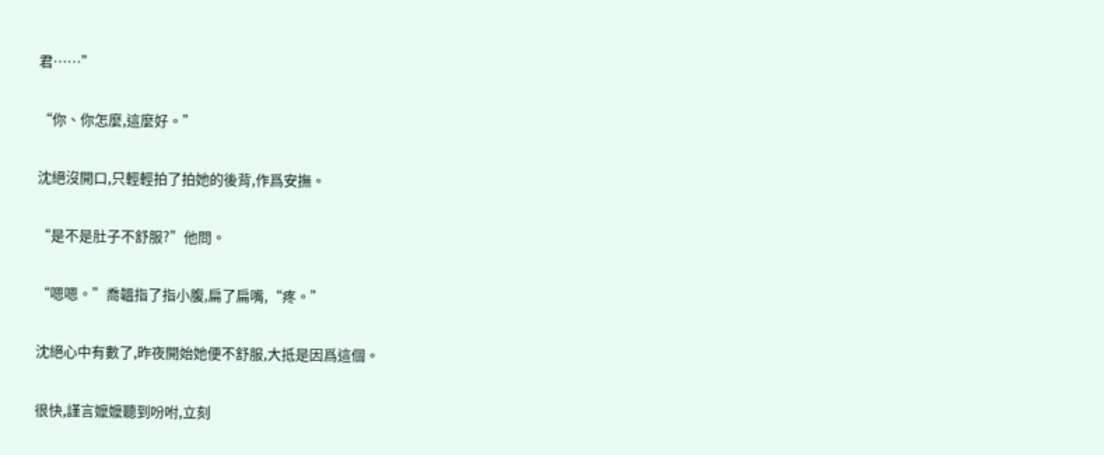君……”


“你、你怎麼,這麼好。”


沈絕沒開口,只輕輕拍了拍她的後背,作爲安撫。


“是不是肚子不舒服?”他問。


“嗯嗯。”喬韞指了指小腹,扁了扁嘴,“疼。”


沈絕心中有數了,昨夜開始她便不舒服,大抵是因爲這個。


很快,謹言嬤嬤聽到吩咐,立刻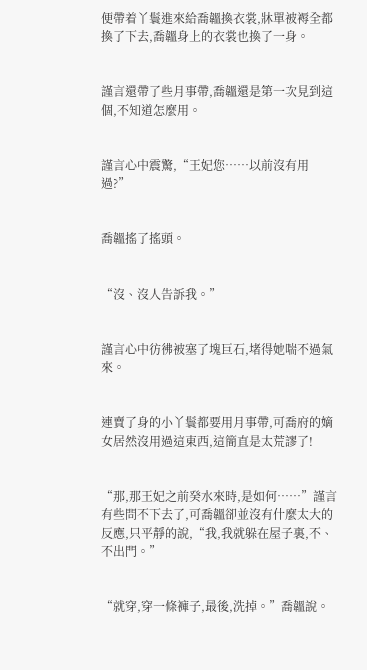便帶着丫鬟進來給喬韞換衣裳,牀單被褥全都換了下去,喬韞身上的衣裳也換了一身。


謹言還帶了些月事帶,喬韞還是第一次見到這個,不知道怎麼用。


謹言心中震驚,“王妃您……以前沒有用過?”


喬韞搖了搖頭。


“沒、沒人告訴我。”


謹言心中彷彿被塞了塊巨石,堵得她喘不過氣來。


連賣了身的小丫鬟都要用月事帶,可喬府的嫡女居然沒用過這東西,這簡直是太荒謬了!


“那,那王妃之前癸水來時,是如何……”謹言有些問不下去了,可喬韞卻並沒有什麼太大的反應,只平靜的說,“我,我就躲在屋子裏,不、不出門。”


“就穿,穿一條褲子,最後,洗掉。”喬韞說。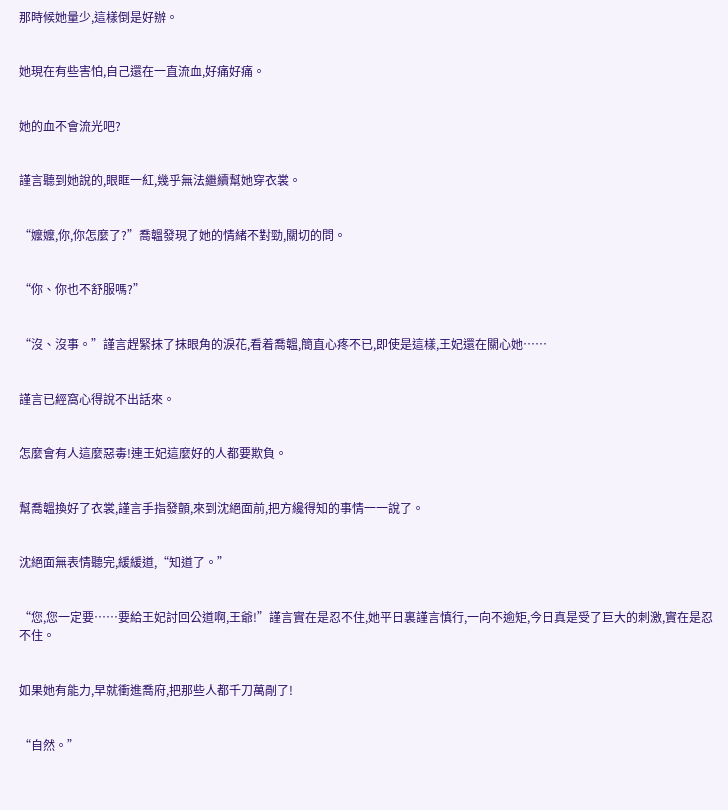那時候她量少,這樣倒是好辦。


她現在有些害怕,自己還在一直流血,好痛好痛。


她的血不會流光吧?


謹言聽到她說的,眼眶一紅,幾乎無法繼續幫她穿衣裳。


“嬤嬤,你,你怎麼了?”喬韞發現了她的情緒不對勁,關切的問。


“你、你也不舒服嗎?”


“沒、沒事。”謹言趕緊抹了抹眼角的淚花,看着喬韞,簡直心疼不已,即使是這樣,王妃還在關心她……


謹言已經窩心得說不出話來。


怎麼會有人這麼惡毒!連王妃這麼好的人都要欺負。


幫喬韞換好了衣裳,謹言手指發顫,來到沈絕面前,把方纔得知的事情一一說了。


沈絕面無表情聽完,緩緩道,“知道了。”


“您,您一定要……要給王妃討回公道啊,王爺!”謹言實在是忍不住,她平日裏謹言慎行,一向不逾矩,今日真是受了巨大的刺激,實在是忍不住。


如果她有能力,早就衝進喬府,把那些人都千刀萬剮了!


“自然。”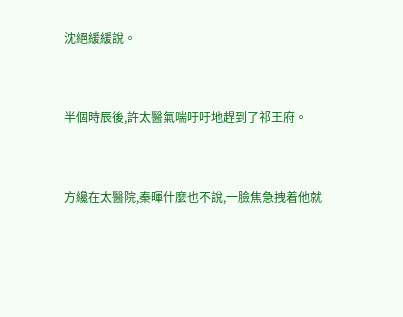沈絕緩緩說。


半個時辰後,許太醫氣喘吁吁地趕到了祁王府。


方纔在太醫院,秦暉什麼也不說,一臉焦急拽着他就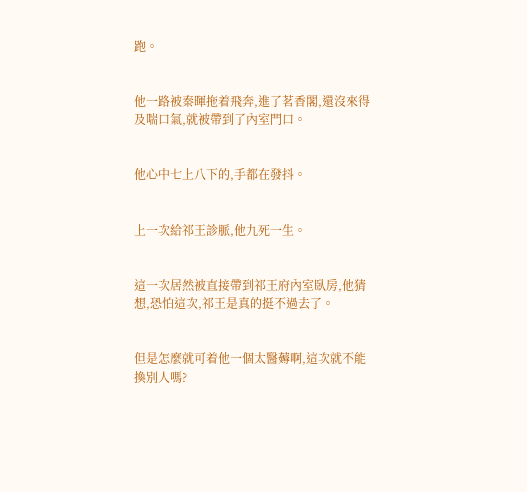跑。


他一路被秦暉拖着飛奔,進了茗香閣,還沒來得及喘口氣,就被帶到了內室門口。


他心中七上八下的,手都在發抖。


上一次給祁王診脈,他九死一生。


這一次居然被直接帶到祁王府內室臥房,他猜想,恐怕這次,祁王是真的挺不過去了。


但是怎麼就可着他一個太醫薅啊,這次就不能換別人嗎?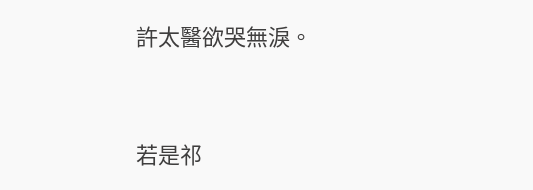許太醫欲哭無淚。


若是祁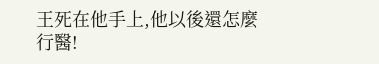王死在他手上,他以後還怎麼行醫!